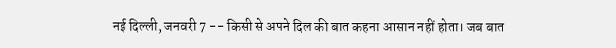नई दिल्ली, जनवरी 7 -- किसी से अपने दिल की बात कहना आसान नहीं होता। जब बात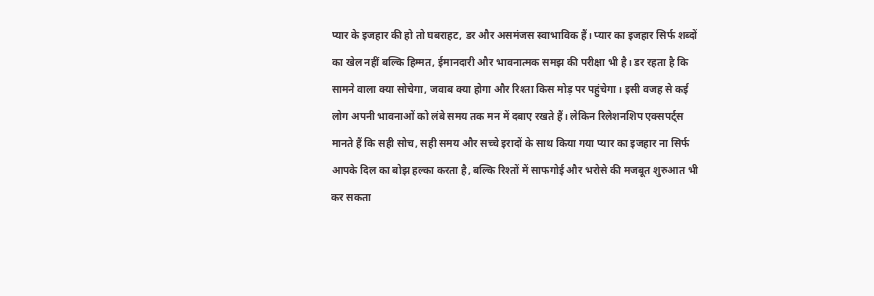प्यार के इजहार की हो तो घबराहट, डर और असमंजस स्वाभाविक हैं। प्यार का इजहार सिर्फ शब्दों का खेल नहीं बल्कि हिम्मत, ईमानदारी और भावनात्मक समझ की परीक्षा भी है। डर रहता है कि सामने वाला क्या सोचेगा, जवाब क्या होगा और रिश्ता किस मोड़ पर पहुंचेगा। इसी वजह से कई लोग अपनी भावनाओं को लंबे समय तक मन में दबाए रखते हैं। लेकिन रिलेशनशिप एक्सपर्ट्स मानते हैं कि सही सोच, सही समय और सच्चे इरादों के साथ किया गया प्यार का इजहार ना सिर्फ आपके दिल का बोझ हल्का करता है, बल्कि रिश्तों में साफगोई और भरोसे की मजबूत शुरुआत भी कर सकता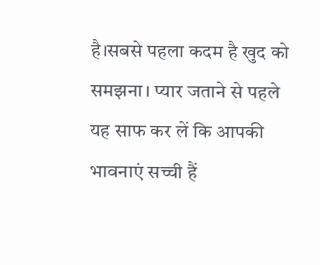है।सबसे पहला कदम है खुद को समझना। प्यार जताने से पहले यह साफ कर लें कि आपकी भावनाएं सच्ची हैं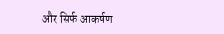और सिर्फ आकर्षण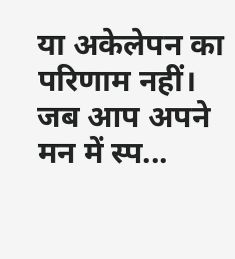या अकेलेपन का परिणाम नहीं। जब आप अपने मन में स्प...